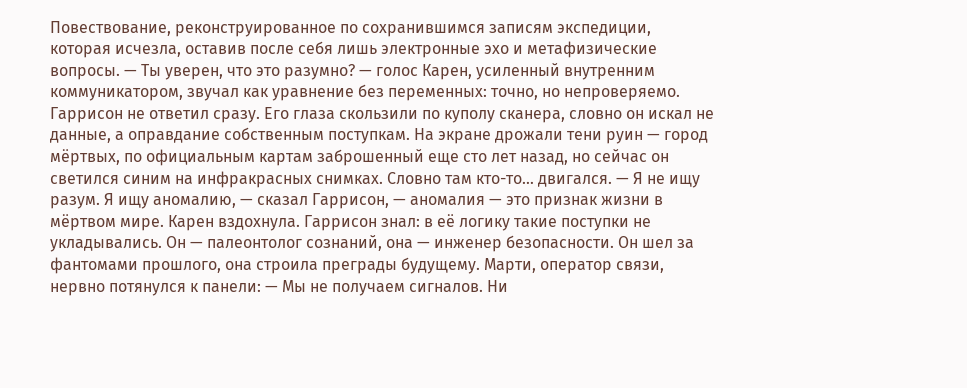Повествование, реконструированное по сохранившимся записям экспедиции, которая исчезла, оставив после себя лишь электронные эхо и метафизические вопросы. — Ты уверен, что это разумно? — голос Карен, усиленный внутренним коммуникатором, звучал как уравнение без переменных: точно, но непроверяемо. Гаррисон не ответил сразу. Его глаза скользили по куполу сканера, словно он искал не данные, а оправдание собственным поступкам. На экране дрожали тени руин — город мёртвых, по официальным картам заброшенный еще сто лет назад, но сейчас он светился синим на инфракрасных снимках. Словно там кто-то… двигался. — Я не ищу разум. Я ищу аномалию, — сказал Гаррисон, — аномалия — это признак жизни в мёртвом мире. Карен вздохнула. Гаррисон знал: в её логику такие поступки не укладывались. Он — палеонтолог сознаний, она — инженер безопасности. Он шел за фантомами прошлого, она строила преграды будущему. Марти, оператор связи, нервно потянулся к панели: — Мы не получаем сигналов. Ни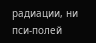радиации, ни пси-полей